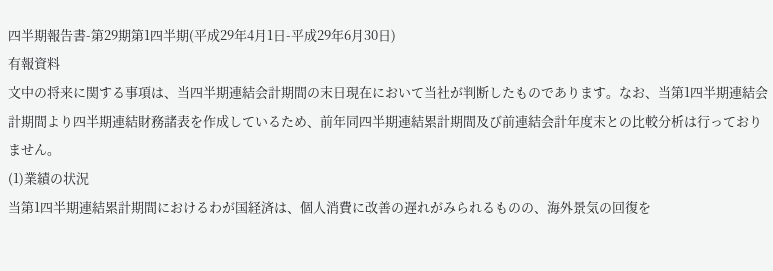四半期報告書-第29期第1四半期(平成29年4月1日-平成29年6月30日)
有報資料
文中の将来に関する事項は、当四半期連結会計期間の末日現在において当社が判断したものであります。なお、当第1四半期連結会計期間より四半期連結財務諸表を作成しているため、前年同四半期連結累計期間及び前連結会計年度末との比較分析は行っておりません。
(1)業績の状況
当第1四半期連結累計期間におけるわが国経済は、個人消費に改善の遅れがみられるものの、海外景気の回復を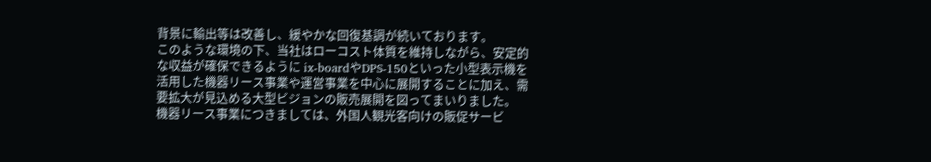背景に輸出等は改善し、緩やかな回復基調が続いております。
このような環境の下、当社はローコスト体質を維持しながら、安定的な収益が確保できるように ix-boardやDPS-150といった小型表示機を活用した機器リース事業や運営事業を中心に展開することに加え、需要拡大が見込める大型ビジョンの販売展開を図ってまいりました。
機器リース事業につきましては、外国人観光客向けの販促サービ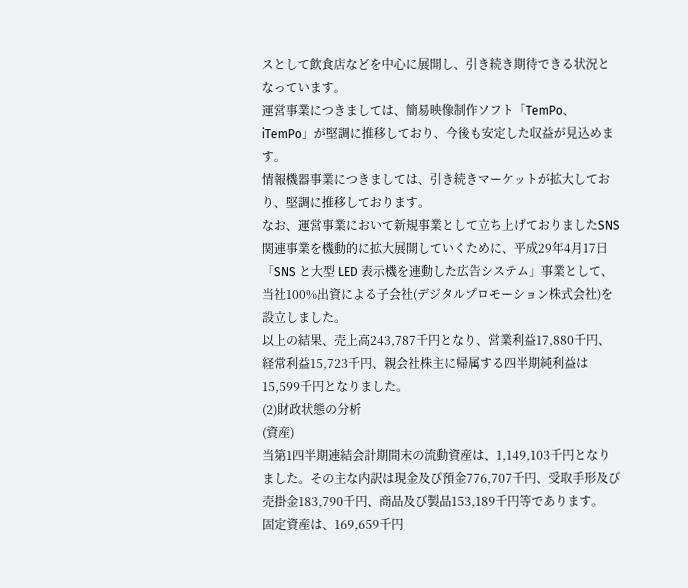スとして飲食店などを中心に展開し、引き続き期待できる状況となっています。
運営事業につきましては、簡易映像制作ソフト「TemPo、iTemPo」が堅調に推移しており、今後も安定した収益が見込めます。
情報機器事業につきましては、引き続きマーケットが拡大しており、堅調に推移しております。
なお、運営事業において新規事業として立ち上げておりましたSNS関連事業を機動的に拡大展開していくために、平成29年4月17日「SNS と大型 LED 表示機を連動した広告システム」事業として、当社100%出資による子会社(デジタルプロモーション株式会社)を設立しました。
以上の結果、売上高243,787千円となり、営業利益17,880千円、経常利益15,723千円、親会社株主に帰属する四半期純利益は15,599千円となりました。
(2)財政状態の分析
(資産)
当第1四半期連結会計期間末の流動資産は、1,149,103千円となりました。その主な内訳は現金及び預金776,707千円、受取手形及び売掛金183,790千円、商品及び製品153,189千円等であります。
固定資産は、169,659千円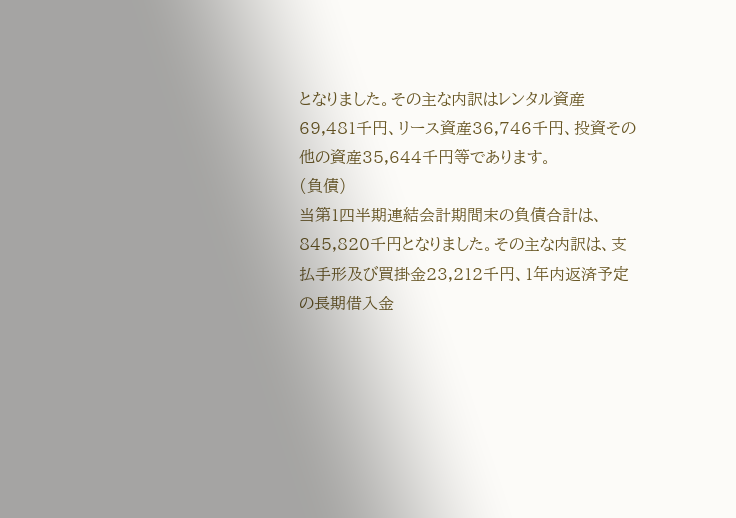となりました。その主な内訳はレンタル資産69,481千円、リース資産36,746千円、投資その他の資産35,644千円等であります。
(負債)
当第1四半期連結会計期間末の負債合計は、845,820千円となりました。その主な内訳は、支払手形及び買掛金23,212千円、1年内返済予定の長期借入金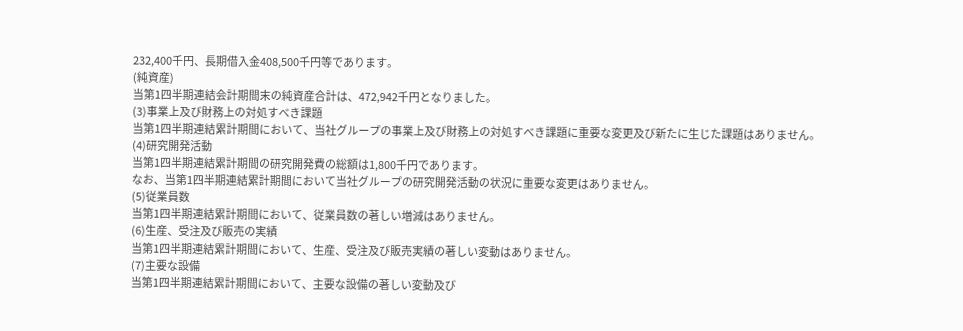232,400千円、長期借入金408,500千円等であります。
(純資産)
当第1四半期連結会計期間末の純資産合計は、472,942千円となりました。
(3)事業上及び財務上の対処すべき課題
当第1四半期連結累計期間において、当社グループの事業上及び財務上の対処すべき課題に重要な変更及び新たに生じた課題はありません。
(4)研究開発活動
当第1四半期連結累計期間の研究開発費の総額は1,800千円であります。
なお、当第1四半期連結累計期間において当社グループの研究開発活動の状況に重要な変更はありません。
(5)従業員数
当第1四半期連結累計期間において、従業員数の著しい増減はありません。
(6)生産、受注及び販売の実績
当第1四半期連結累計期間において、生産、受注及び販売実績の著しい変動はありません。
(7)主要な設備
当第1四半期連結累計期間において、主要な設備の著しい変動及び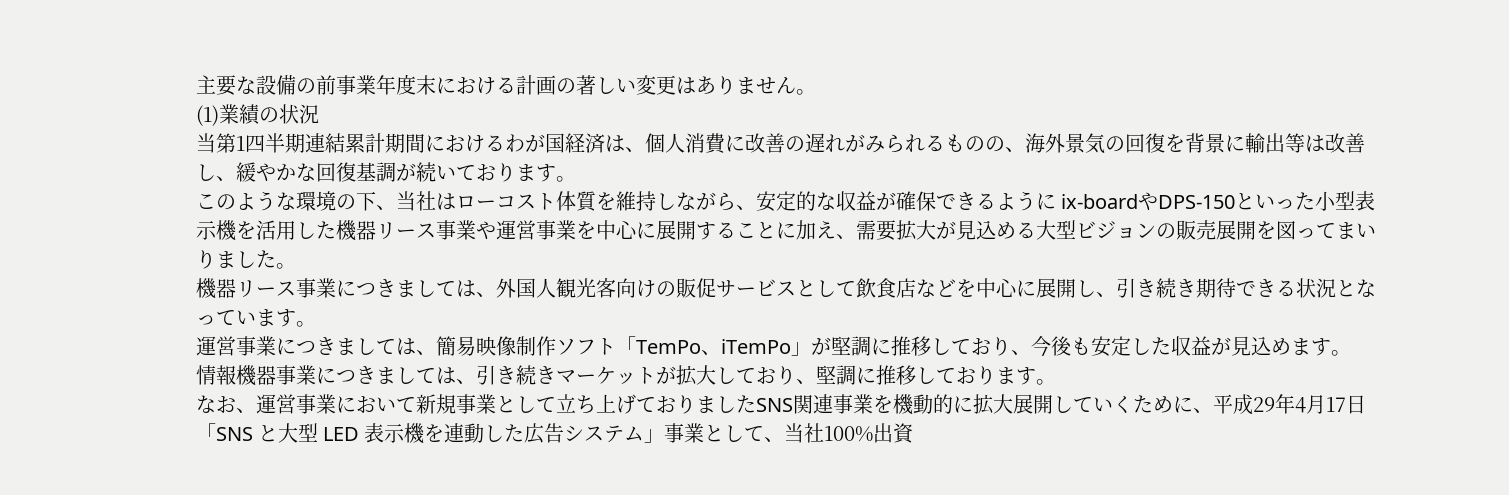主要な設備の前事業年度末における計画の著しい変更はありません。
(1)業績の状況
当第1四半期連結累計期間におけるわが国経済は、個人消費に改善の遅れがみられるものの、海外景気の回復を背景に輸出等は改善し、緩やかな回復基調が続いております。
このような環境の下、当社はローコスト体質を維持しながら、安定的な収益が確保できるように ix-boardやDPS-150といった小型表示機を活用した機器リース事業や運営事業を中心に展開することに加え、需要拡大が見込める大型ビジョンの販売展開を図ってまいりました。
機器リース事業につきましては、外国人観光客向けの販促サービスとして飲食店などを中心に展開し、引き続き期待できる状況となっています。
運営事業につきましては、簡易映像制作ソフト「TemPo、iTemPo」が堅調に推移しており、今後も安定した収益が見込めます。
情報機器事業につきましては、引き続きマーケットが拡大しており、堅調に推移しております。
なお、運営事業において新規事業として立ち上げておりましたSNS関連事業を機動的に拡大展開していくために、平成29年4月17日「SNS と大型 LED 表示機を連動した広告システム」事業として、当社100%出資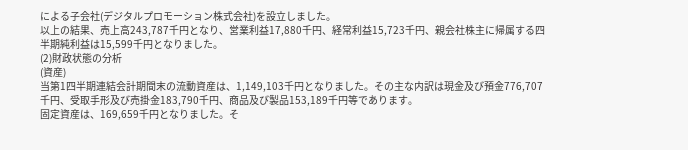による子会社(デジタルプロモーション株式会社)を設立しました。
以上の結果、売上高243,787千円となり、営業利益17,880千円、経常利益15,723千円、親会社株主に帰属する四半期純利益は15,599千円となりました。
(2)財政状態の分析
(資産)
当第1四半期連結会計期間末の流動資産は、1,149,103千円となりました。その主な内訳は現金及び預金776,707千円、受取手形及び売掛金183,790千円、商品及び製品153,189千円等であります。
固定資産は、169,659千円となりました。そ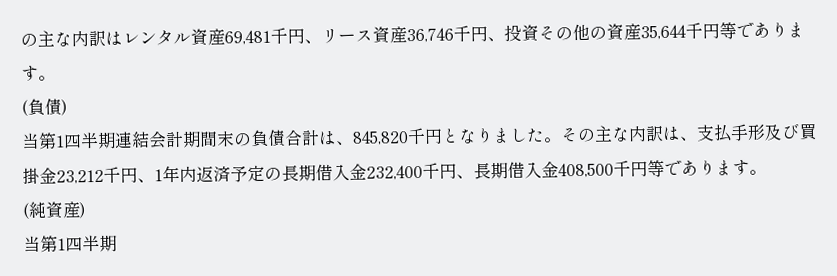の主な内訳はレンタル資産69,481千円、リース資産36,746千円、投資その他の資産35,644千円等であります。
(負債)
当第1四半期連結会計期間末の負債合計は、845,820千円となりました。その主な内訳は、支払手形及び買掛金23,212千円、1年内返済予定の長期借入金232,400千円、長期借入金408,500千円等であります。
(純資産)
当第1四半期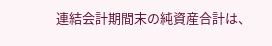連結会計期間末の純資産合計は、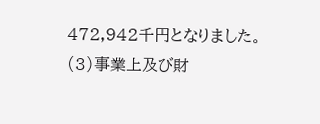472,942千円となりました。
(3)事業上及び財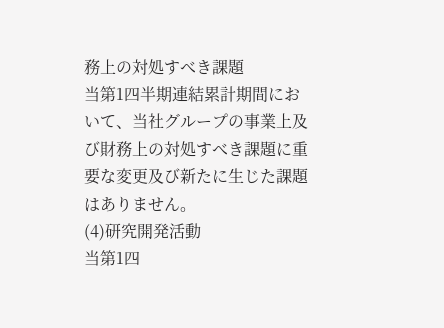務上の対処すべき課題
当第1四半期連結累計期間において、当社グループの事業上及び財務上の対処すべき課題に重要な変更及び新たに生じた課題はありません。
(4)研究開発活動
当第1四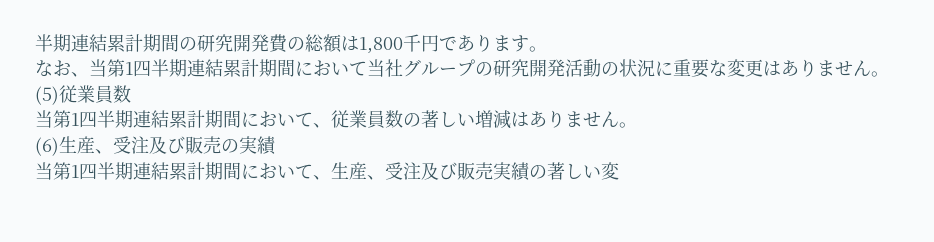半期連結累計期間の研究開発費の総額は1,800千円であります。
なお、当第1四半期連結累計期間において当社グループの研究開発活動の状況に重要な変更はありません。
(5)従業員数
当第1四半期連結累計期間において、従業員数の著しい増減はありません。
(6)生産、受注及び販売の実績
当第1四半期連結累計期間において、生産、受注及び販売実績の著しい変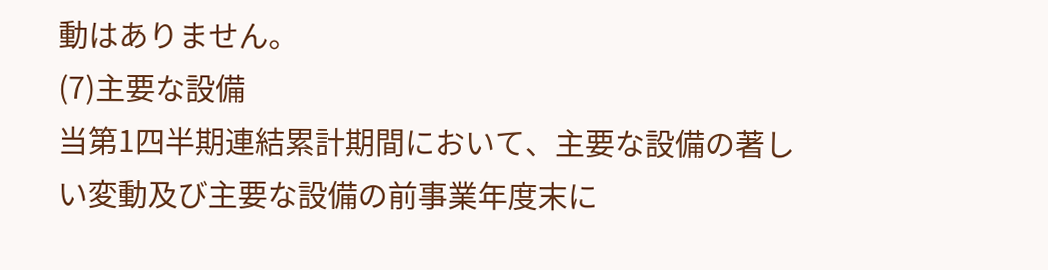動はありません。
(7)主要な設備
当第1四半期連結累計期間において、主要な設備の著しい変動及び主要な設備の前事業年度末に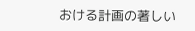おける計画の著しい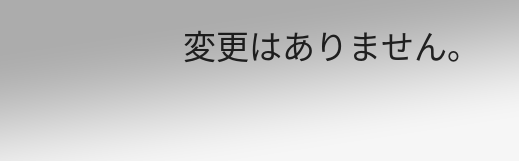変更はありません。